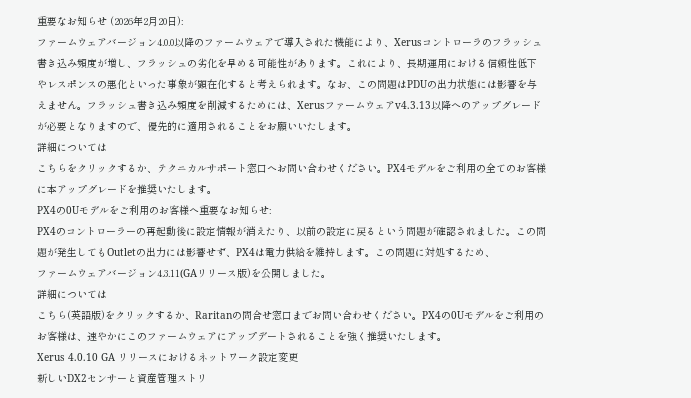重要なお知らせ (2026年2月20日):
ファームウェアバージョン4.0.0以降のファームウェアで導入された機能により、Xerusコントローラのフラッシュ書き込み頻度が増し、フラッシュの劣化を早める可能性があります。これにより、長期運用における信頼性低下やレスポンスの悪化といった事象が顕在化すると考えられます。なお、この問題はPDUの出力状態には影響を与えません。フラッシュ書き込み頻度を削減するためには、Xerusファームウェアv4.3.13以降へのアップグレードが必要となりますので、優先的に適用されることをお願いいたします。
詳細については
こちらをクリックするか、テクニカルサポート窓口へお問い合わせください。PX4モデルをご利用の全てのお客様に本アップグレードを推奨いたします。
PX4の0Uモデルをご利用のお客様へ重要なお知らせ:
PX4のコントローラーの再起動後に設定情報が消えたり、以前の設定に戻るという問題が確認されました。この問題が発生してもOutletの出力には影響せず、PX4は電力供給を維持します。この問題に対処するため、
ファームウェアバージョン4.3.11(GAリリース版)を公開しました。
詳細については
こちら(英語版)をクリックするか、Raritanの問合せ窓口までお問い合わせください。PX4の0Uモデルをご利用のお客様は、速やかにこのファームウェアにアップデートされることを強く推奨いたします。
Xerus 4.0.10 GA リリースにおけるネットワーク設定変更
新しいDX2センサーと資産管理ストリ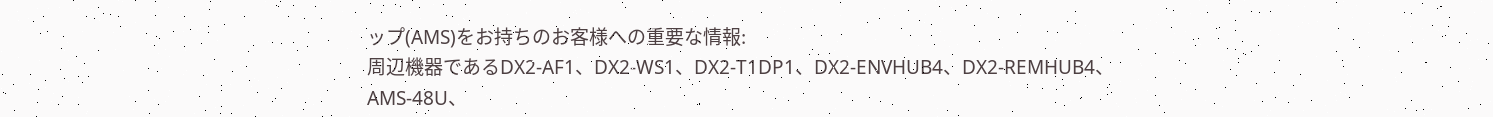ップ(AMS)をお持ちのお客様への重要な情報:
周辺機器であるDX2-AF1、DX2-WS1、DX2-T1DP1、DX2-ENVHUB4、DX2-REMHUB4、AMS-48U、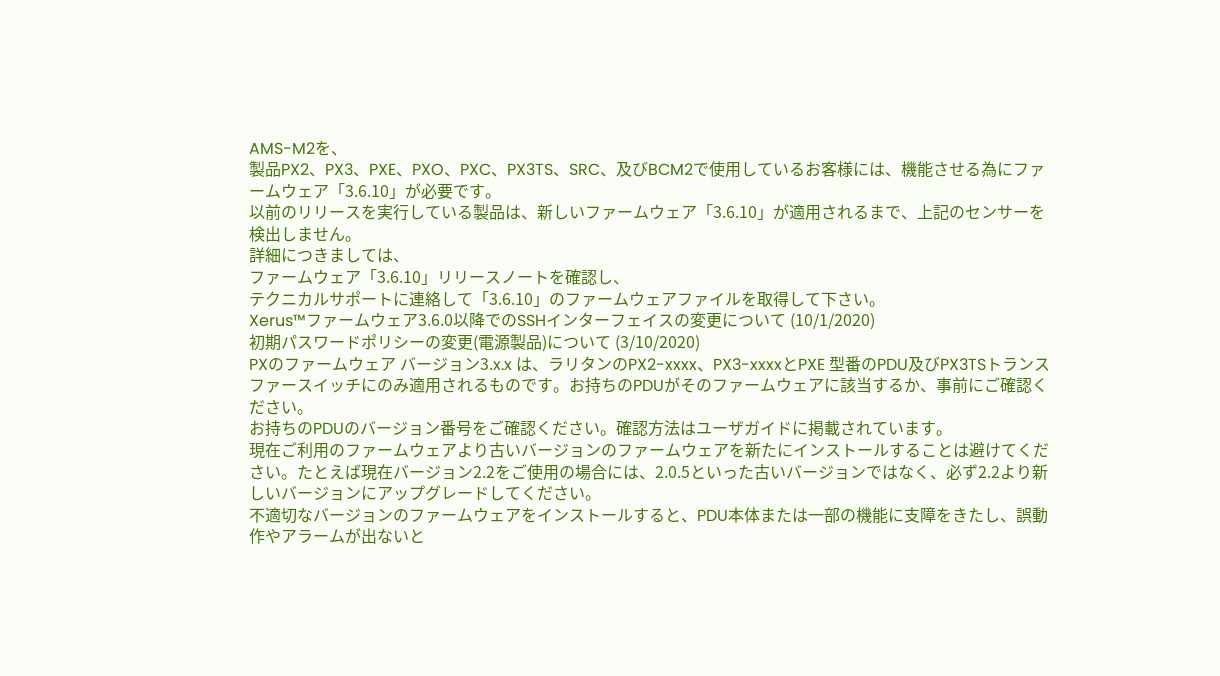AMS-M2を、
製品PX2、PX3、PXE、PXO、PXC、PX3TS、SRC、及びBCM2で使用しているお客様には、機能させる為にファームウェア「3.6.10」が必要です。
以前のリリースを実行している製品は、新しいファームウェア「3.6.10」が適用されるまで、上記のセンサーを検出しません。
詳細につきましては、
ファームウェア「3.6.10」リリースノートを確認し、
テクニカルサポートに連絡して「3.6.10」のファームウェアファイルを取得して下さい。
Xerus™ファームウェア3.6.0以降でのSSHインターフェイスの変更について (10/1/2020)
初期パスワードポリシーの変更(電源製品)について (3/10/2020)
PXのファームウェア バージョン3.x.x は、ラリタンのPX2-xxxx、PX3-xxxxとPXE 型番のPDU及びPX3TSトランスファースイッチにのみ適用されるものです。お持ちのPDUがそのファームウェアに該当するか、事前にご確認ください。
お持ちのPDUのバージョン番号をご確認ください。確認方法はユーザガイドに掲載されています。
現在ご利用のファームウェアより古いバージョンのファームウェアを新たにインストールすることは避けてください。たとえば現在バージョン2.2をご使用の場合には、2.0.5といった古いバージョンではなく、必ず2.2より新しいバージョンにアップグレードしてください。
不適切なバージョンのファームウェアをインストールすると、PDU本体または一部の機能に支障をきたし、誤動作やアラームが出ないと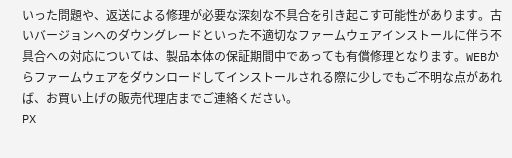いった問題や、返送による修理が必要な深刻な不具合を引き起こす可能性があります。古いバージョンへのダウングレードといった不適切なファームウェアインストールに伴う不具合への対応については、製品本体の保証期間中であっても有償修理となります。WEBからファームウェアをダウンロードしてインストールされる際に少しでもご不明な点があれば、お買い上げの販売代理店までご連絡ください。
PX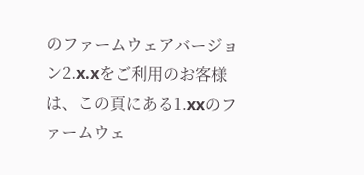のファームウェアバージョン2.x.xをご利用のお客様は、この頁にある1.xxのファームウェ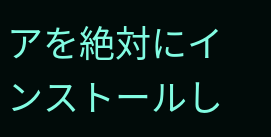アを絶対にインストールし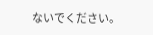ないでください。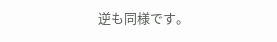逆も同様です。